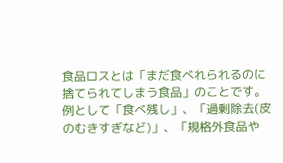食品ロスとは「まだ食べれられるのに捨てられてしまう食品」のことです。例として「食べ残し」、「過剰除去(皮のむきすぎなど)」、「規格外食品や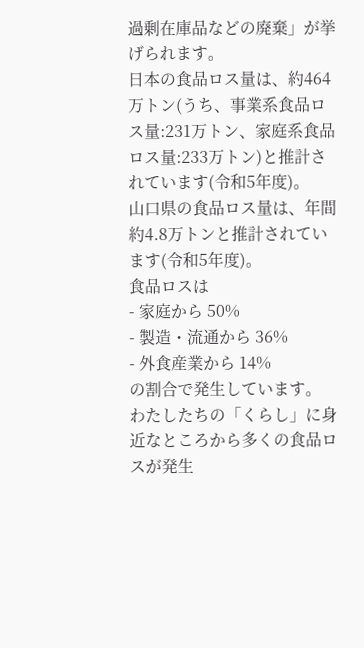過剰在庫品などの廃棄」が挙げられます。
日本の食品ロス量は、約464万トン(うち、事業系食品ロス量:231万トン、家庭系食品ロス量:233万トン)と推計されています(令和5年度)。
山口県の食品ロス量は、年間約4.8万トンと推計されています(令和5年度)。
食品ロスは
- 家庭から 50%
- 製造・流通から 36%
- 外食産業から 14%
の割合で発生しています。
わたしたちの「くらし」に身近なところから多くの食品ロスが発生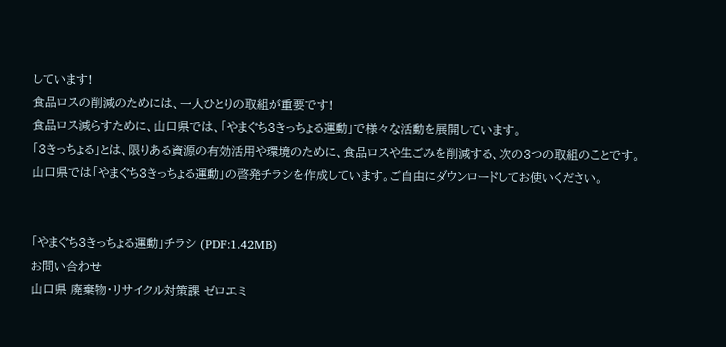しています!
食品ロスの削減のためには、一人ひとりの取組が重要です!
食品ロス減らすために、山口県では、「やまぐち3きっちょる運動」で様々な活動を展開しています。
「3きっちょる」とは、限りある資源の有効活用や環境のために、食品ロスや生ごみを削減する、次の3つの取組のことです。
山口県では「やまぐち3きっちょる運動」の啓発チラシを作成しています。ご自由にダウンロードしてお使いください。


「やまぐち3きっちょる運動」チラシ (PDF:1.42MB)
お問い合わせ
山口県 廃棄物・リサイクル対策課 ゼロエミ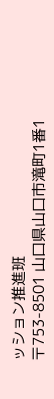ッション推進班
〒753-8501 山口県山口市滝町1番1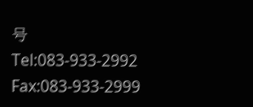号
Tel:083-933-2992
Fax:083-933-2999